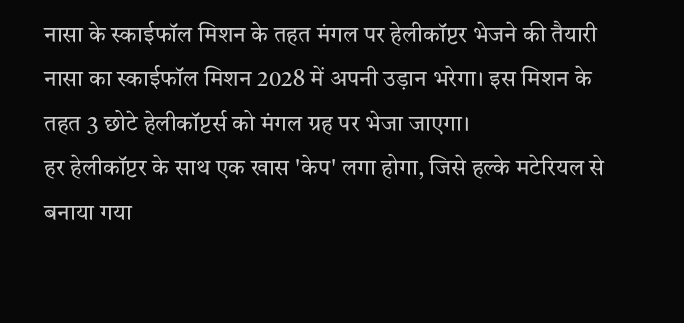नासा के स्काईफॉल मिशन के तहत मंगल पर हेलीकॉप्टर भेजने की तैयारी
नासा का स्काईफॉल मिशन 2028 में अपनी उड़ान भरेगा। इस मिशन के तहत 3 छोटे हेलीकॉप्टर्स को मंगल ग्रह पर भेजा जाएगा।
हर हेलीकॉप्टर के साथ एक खास 'केप' लगा होगा, जिसे हल्के मटेरियल से बनाया गया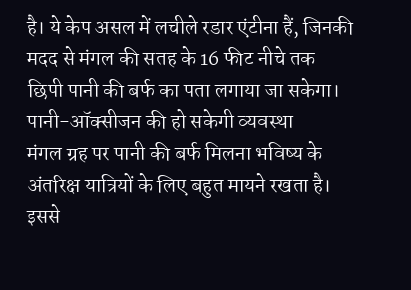है। ये केप असल में लचीले रडार एंटीना हैं, जिनकी मदद से मंगल की सतह के 16 फीट नीचे तक छिपी पानी की बर्फ का पता लगाया जा सकेगा।
पानी-ऑक्सीजन की हो सकेगी व्यवस्था
मंगल ग्रह पर पानी की बर्फ मिलना भविष्य के अंतरिक्ष यात्रियों के लिए बहुत मायने रखता है। इससे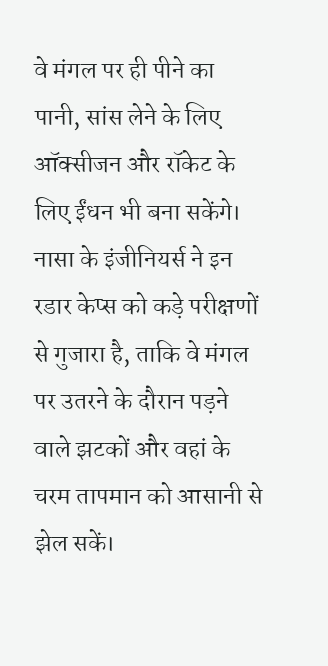वे मंगल पर ही पीने का पानी, सांस लेने के लिए ऑक्सीजन और रॉकेट के लिए ईंधन भी बना सकेंगे।
नासा के इंजीनियर्स ने इन रडार केप्स को कड़े परीक्षणों से गुजारा है, ताकि वे मंगल पर उतरने के दौरान पड़ने वाले झटकों और वहां के चरम तापमान को आसानी से झेल सकें।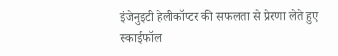इंजेनुइटी हेलीकॉप्टर की सफलता से प्रेरणा लेते हुए स्काईफॉल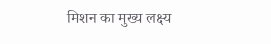मिशन का मुख्य लक्ष्य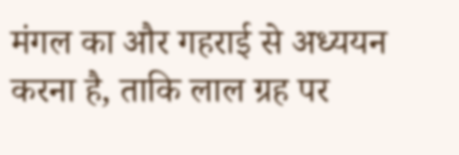मंगल का और गहराई से अध्ययन करना है, ताकि लाल ग्रह पर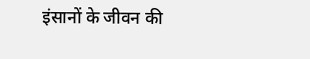इंसानों के जीवन की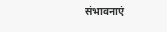संभावनाएं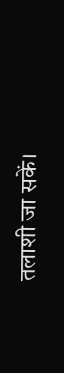तलाशी जा सकें।